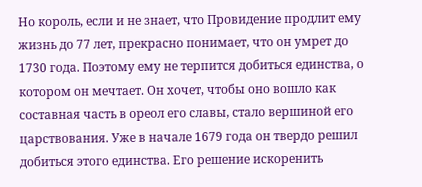Но король, если и не знает, что Провидение продлит ему жизнь до 77 лет, прекрасно понимает, что он умрет до 1730 года. Поэтому ему не терпится добиться единства, о котором он мечтает. Он хочет, чтобы оно вошло как составная часть в ореол его славы, стало вершиной его царствования. Уже в начале 1679 года он твердо решил добиться этого единства. Его решение искоренить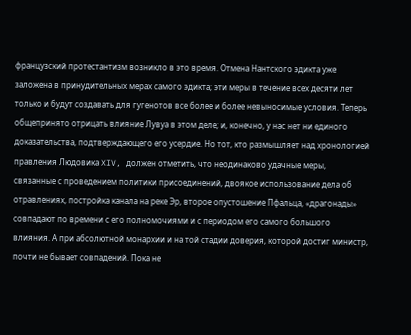французский протестантизм возникло в это время. Отмена Нантского эдикта уже заложена в принудительных мерах самого эдикта; эти меры в течение всех десяти лет только и будут создавать для гугенотов все более и более невыносимые условия. Теперь общепринято отрицать влияние Лувуа в этом деле; и, конечно, у нас нет ни единого доказательства, подтверждающего его усердие. Но тот, кто размышляет над хронологией правления Людовика XIV, должен отметить, что неодинаково удачные меры, связанные с проведением политики присоединений, двоякое использование дела об отравлениях, постройка канала на реке Эр, второе опустошение Пфальца, «драгонады» совпадают по времени с его полномочиями и с периодом его самого большого влияния. А при абсолютной монархии и на той стадии доверия, которой достиг министр, почти не бывает совпадений. Пока не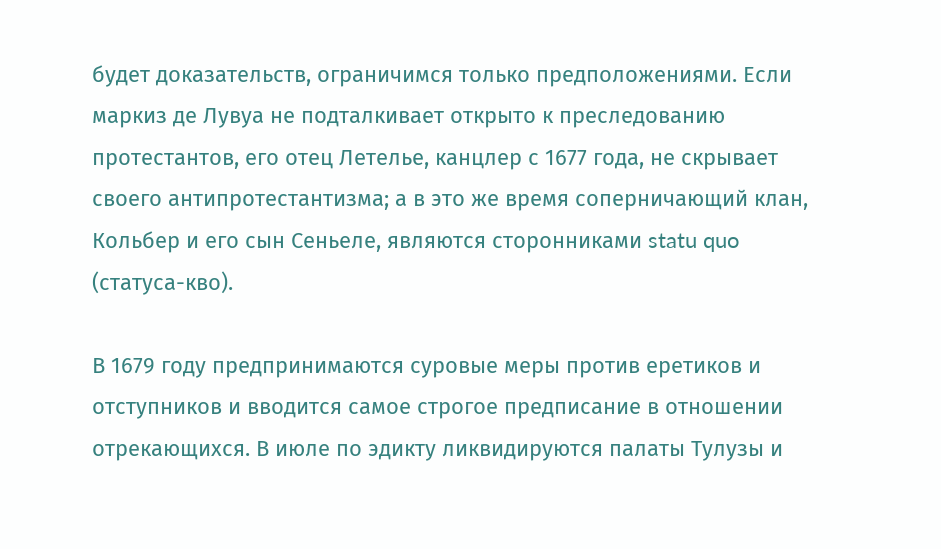будет доказательств, ограничимся только предположениями. Если маркиз де Лувуа не подталкивает открыто к преследованию протестантов, его отец Летелье, канцлер с 1677 года, не скрывает своего антипротестантизма; а в это же время соперничающий клан, Кольбер и его сын Сеньеле, являются сторонниками statu quo (статуса-кво).

В 1679 году предпринимаются суровые меры против еретиков и отступников и вводится самое строгое предписание в отношении отрекающихся. В июле по эдикту ликвидируются палаты Тулузы и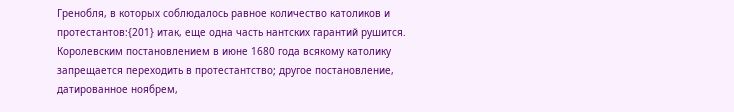Гренобля, в которых соблюдалось равное количество католиков и протестантов:{201} итак, еще одна часть нантских гарантий рушится. Королевским постановлением в июне 1680 года всякому католику запрещается переходить в протестантство; другое постановление, датированное ноябрем,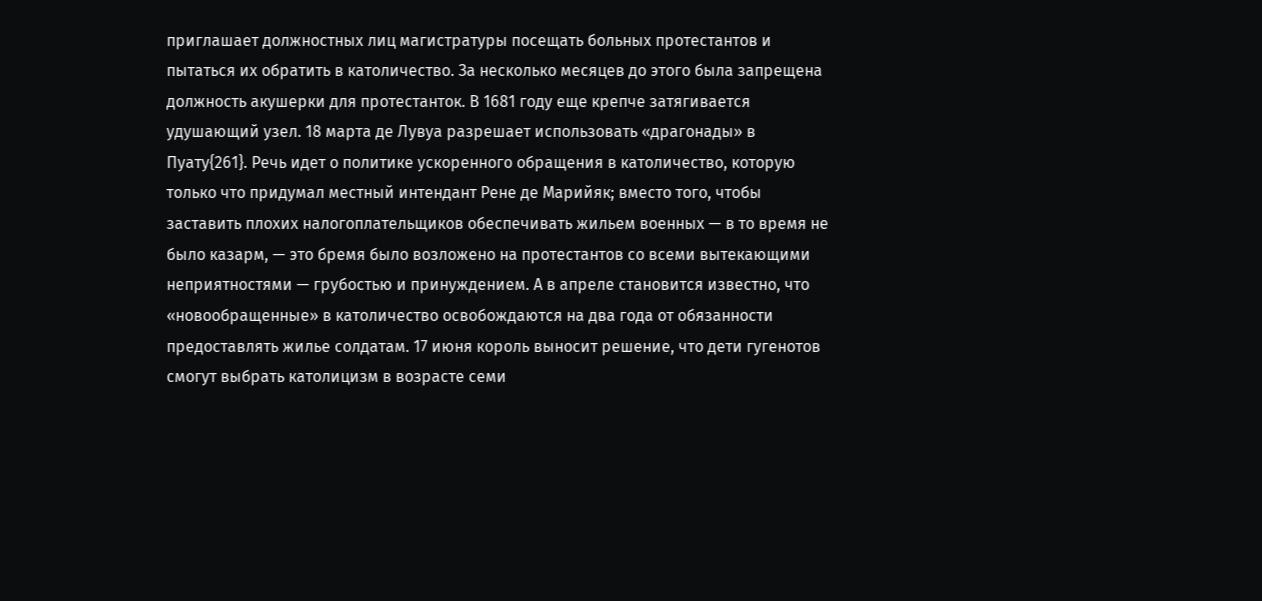приглашает должностных лиц магистратуры посещать больных протестантов и пытаться их обратить в католичество. За несколько месяцев до этого была запрещена должность акушерки для протестанток. В 1681 году еще крепче затягивается удушающий узел. 18 марта де Лувуа разрешает использовать «драгонады» в Пуату{261}. Речь идет о политике ускоренного обращения в католичество, которую только что придумал местный интендант Рене де Марийяк; вместо того, чтобы заставить плохих налогоплательщиков обеспечивать жильем военных — в то время не было казарм, — это бремя было возложено на протестантов со всеми вытекающими неприятностями — грубостью и принуждением. А в апреле становится известно, что «новообращенные» в католичество освобождаются на два года от обязанности предоставлять жилье солдатам. 17 июня король выносит решение, что дети гугенотов смогут выбрать католицизм в возрасте семи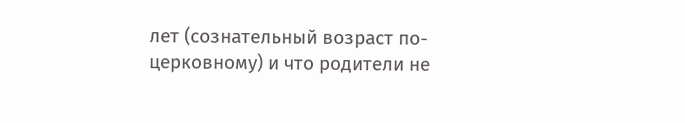лет (сознательный возраст по-церковному) и что родители не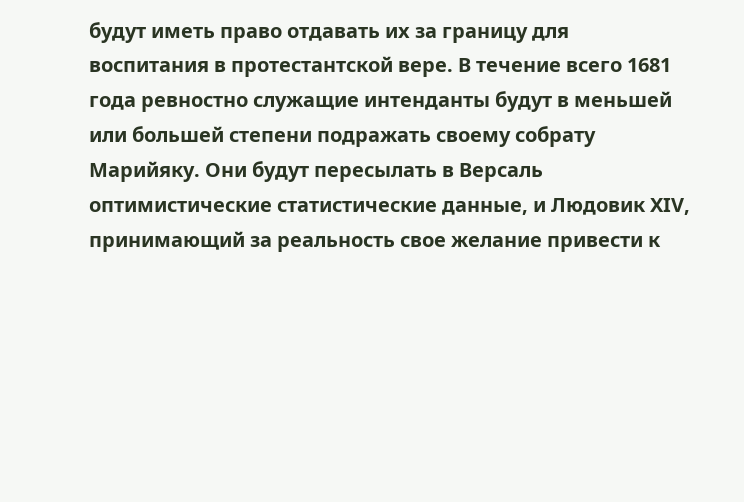будут иметь право отдавать их за границу для воспитания в протестантской вере. В течение всего 1681 года ревностно служащие интенданты будут в меньшей или большей степени подражать своему собрату Марийяку. Они будут пересылать в Версаль оптимистические статистические данные, и Людовик XIV, принимающий за реальность свое желание привести к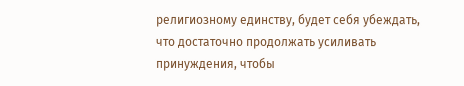религиозному единству, будет себя убеждать, что достаточно продолжать усиливать принуждения, чтобы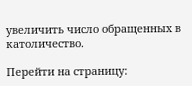увеличить число обращенных в католичество.

Перейти на страницу: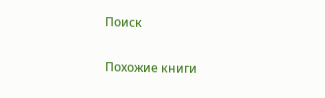Поиск

Похожие книги